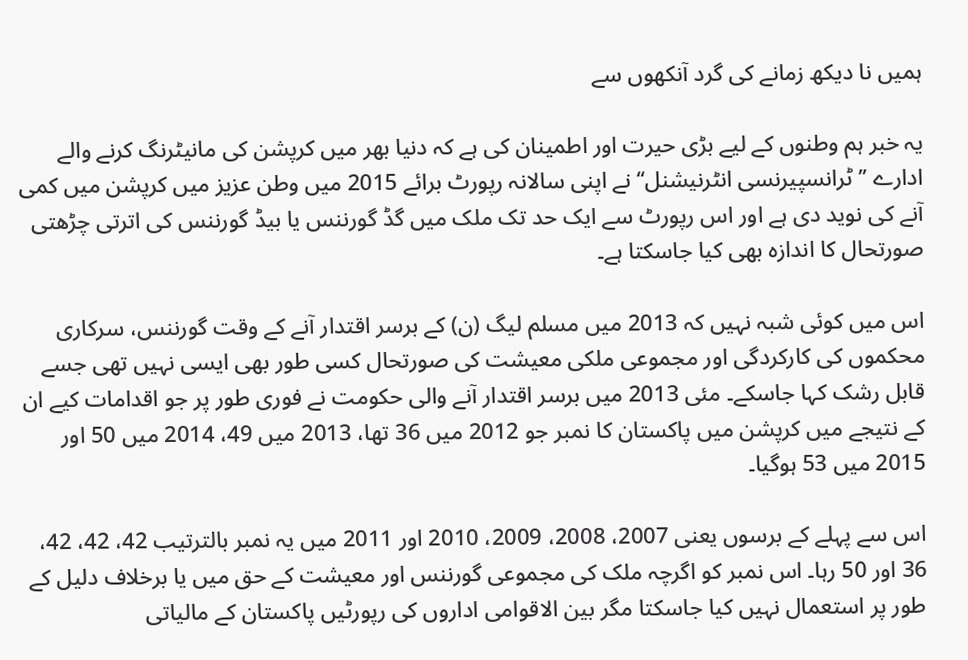ہمیں نا دیکھ زمانے کی گرد آنکھوں سے

یہ خبر ہم وطنوں کے لیے بڑی حیرت اور اطمینان کی ہے کہ دنیا بھر میں کرپشن کی مانیٹرنگ کرنے والے ادارے ’’ٹرانسپیرنسی انٹرنیشنل‘‘ نے اپنی سالانہ رپورٹ برائے 2015 میں وطن عزیز میں کرپشن میں کمی آنے کی نوید دی ہے اور اس رپورٹ سے ایک حد تک ملک میں گڈ گورننس یا بیڈ گورننس کی اترتی چڑھتی صورتحال کا اندازہ بھی کیا جاسکتا ہے۔

اس میں کوئی شبہ نہیں کہ 2013 میں مسلم لیگ (ن) کے برسر اقتدار آنے کے وقت گورننس، سرکاری محکموں کی کارکردگی اور مجموعی ملکی معیشت کی صورتحال کسی طور بھی ایسی نہیں تھی جسے قابل رشک کہا جاسکے۔ مئی 2013 میں برسر اقتدار آنے والی حکومت نے فوری طور پر جو اقدامات کیے ان کے نتیجے میں کرپشن میں پاکستان کا نمبر جو 2012 میں 36 تھا، 2013 میں 49، 2014 میں 50 اور 2015 میں 53 ہوگیا۔

اس سے پہلے کے برسوں یعنی 2007، 2008، 2009، 2010 اور 2011 میں یہ نمبر بالترتیب 42، 42، 42، 36 اور 50 رہا۔ اس نمبر کو اگرچہ ملک کی مجموعی گورننس اور معیشت کے حق میں یا برخلاف دلیل کے طور پر استعمال نہیں کیا جاسکتا مگر بین الاقوامی اداروں کی رپورٹیں پاکستان کے مالیاتی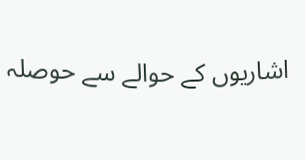اشاریوں کے حوالے سے حوصلہ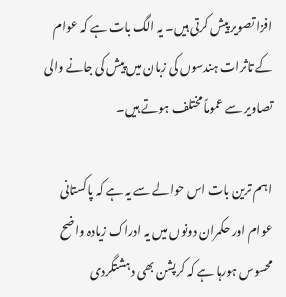افزا تصویر پیش کرتی ہیں۔ یہ الگ بات ہے کہ عوام کے تاثرات ہندسوں کی زبان میں پیش کی جانے والی تصاویر سے عموماً مختلف ہوتے ہیں۔

اہم ترین بات اس حوالے سے یہ ہے کہ پاکستانی عوام اور حکمران دونوں میں یہ ادراک زیادہ واضح محسوس ہورہا ہے کہ کرپشن بھی دہشتگردی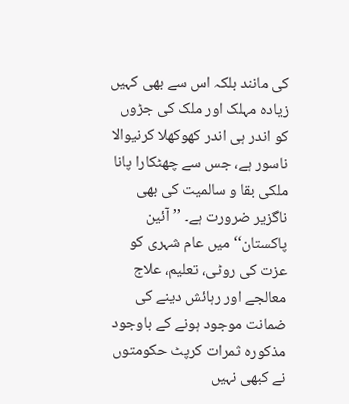کی مانند بلکہ اس سے بھی کہیں زیادہ مہلک اور ملک کی جڑوں کو اندر ہی اندر کھوکھلا کرنیوالا ناسور ہے، جس سے چھٹکارا پانا ملکی بقا و سالمیت کی بھی ناگزیر ضرورت ہے۔ ’’آئین پاکستان‘‘ میں عام شہری کو عزت کی روٹی، تعلیم، علاج معالجے اور رہائش دینے کی ضمانت موجود ہونے کے باوجود مذکورہ ثمرات کرپٹ حکومتوں نے کبھی نہیں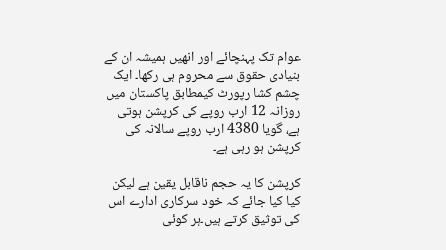عوام تک پہنچائے اور انھیں ہمیشہ ان کے بنیادی حقوق سے محروم ہی رکھا۔ ایک چشم کشا رپورٹ کیمطابق پاکستان میں روزانہ 12 ارب روپے کی کرپشن ہوتی ہے، گویا 4380 ارب روپے سالانہ کی کرپشن ہو رہی ہے۔

کرپشن کا یہ حجم ناقابل یقین ہے لیکن کیا کیا جائے کہ خود سرکاری ادارے اس کی توثیق کرتے ہیں۔ہر کوئی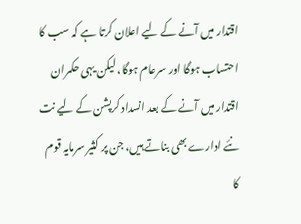اقتدار میں آنے کے لیے اعلان کرتا ہے کہ سب کا احتساب ہوگا اور سرعام ہوگا، لیکن یہی حکمران اقتدار میں آنے کے بعد انسداد کرپشن کے لیے نت نئے ادارے بھی بناتے ہیں، جن پر کثیر سرمایہ قوم کا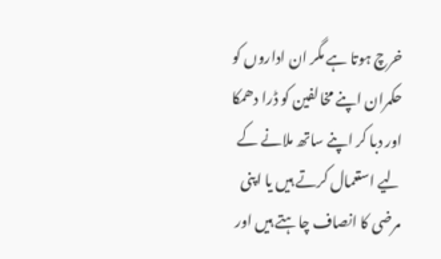خرچ ہوتا ہے مگر ان اداروں کو حکمران اپنے مخالفین کو ڈرا دھمکا اور دبا کر اپنے ساتھ ملانے کے لیے استعمال کرتے ہیں یا اپنی مرضی کا انصاف چاہتے ہیں اور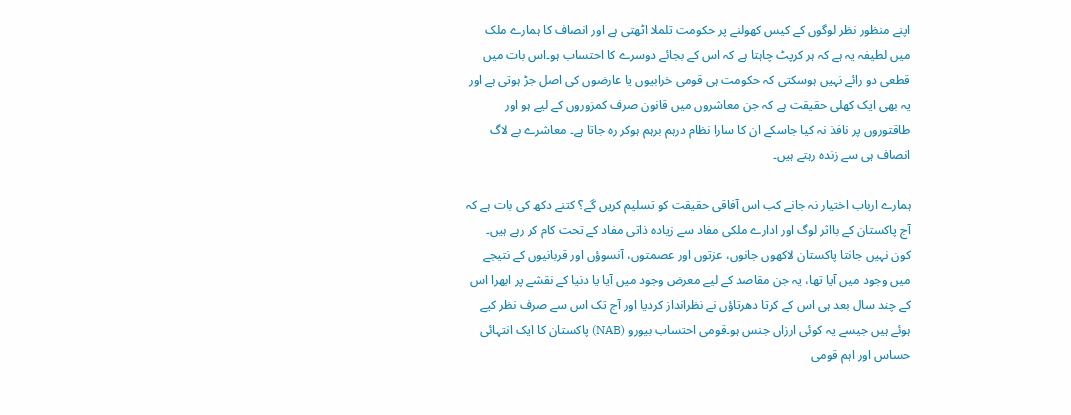اپنے منظور نظر لوگوں کے کیس کھولنے پر حکومت تلملا اٹھتی ہے اور انصاف کا ہمارے ملک میں لطیفہ یہ ہے کہ ہر کرپٹ چاہتا ہے کہ اس کے بجائے دوسرے کا احتساب ہو۔اس بات میں قطعی دو رائے نہیں ہوسکتی کہ حکومت ہی قومی خرابیوں یا عارضوں کی اصل جڑ ہوتی ہے اور یہ بھی ایک کھلی حقیقت ہے کہ جن معاشروں میں قانون صرف کمزوروں کے لیے ہو اور طاقتوروں پر نافذ نہ کیا جاسکے ان کا سارا نظام درہم برہم ہوکر رہ جاتا ہے۔ معاشرے بے لاگ انصاف ہی سے زندہ رہتے ہیں۔

ہمارے ارباب اختیار نہ جانے کب اس آفاقی حقیقت کو تسلیم کریں گے؟ کتنے دکھ کی بات ہے کہ آج پاکستان کے بااثر لوگ اور ادارے ملکی مفاد سے زیادہ ذاتی مفاد کے تحت کام کر رہے ہیں۔ کون نہیں جانتا پاکستان لاکھوں جانوں، عزتوں اور عصمتوں، آنسوؤں اور قربانیوں کے نتیجے میں وجود میں آیا تھا، یہ جن مقاصد کے لیے معرض وجود میں آیا یا دنیا کے نقشے پر ابھرا اس کے چند سال بعد ہی اس کے کرتا دھرتاؤں نے نظرانداز کردیا اور آج تک اس سے صرف نظر کیے ہوئے ہیں جیسے یہ کوئی ارزاں جنس ہو۔قومی احتساب بیورو (NAB) پاکستان کا ایک انتہائی حساس اور اہم قومی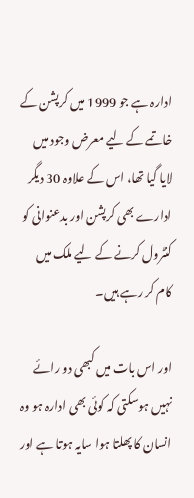ادارہ ہے جو 1999 میں کرپشن کے خاتمے کے لیے معرض وجود میں لایا گیا تھا، اس کے علاوہ 30 دیگر ادارے بھی کرپشن اور بدعنوانی کو کنٹرول کرنے کے لیے ملک میں کام کر رہے ہیں۔

اور اس بات میں کبھی دو رائے نہیں ہوسکتی کہ کوئی بھی ادارہ ہو وہ انسان کا پھلتا ہوا سایہ ہوتا ہے اور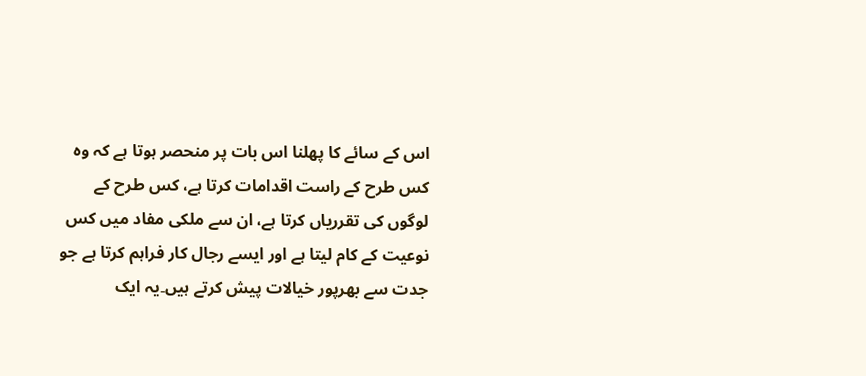اس کے سائے کا پھلنا اس بات پر منحصر ہوتا ہے کہ وہ کس طرح کے راست اقدامات کرتا ہے، کس طرح کے لوگوں کی تقرریاں کرتا ہے، ان سے ملکی مفاد میں کس نوعیت کے کام لیتا ہے اور ایسے رجال کار فراہم کرتا ہے جو جدت سے بھرپور خیالات پیش کرتے ہیں۔یہ ایک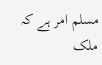مسلم امر ہے کہ ملک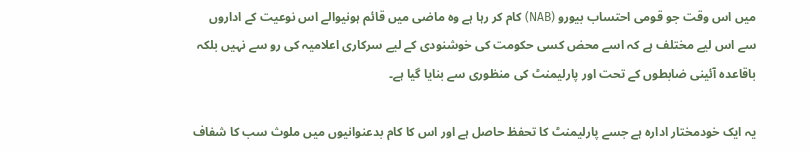میں اس وقت جو قومی احتساب بیورو (NAB) کام کر رہا ہے وہ ماضی میں قائم ہونیوالے اس نوعیت کے اداروں سے اس لیے مختلف ہے کہ اسے محض کسی حکومت کی خوشنودی کے لیے سرکاری اعلامیہ کی رو سے نہیں بلکہ باقاعدہ آئینی ضابطوں کے تحت اور پارلیمنٹ کی منظوری سے بنایا گیا ہے۔

یہ ایک خودمختار ادارہ ہے جسے پارلیمنٹ کا تحفظ حاصل ہے اور اس کا کام بدعنوانیوں میں ملوث سب کا شفاف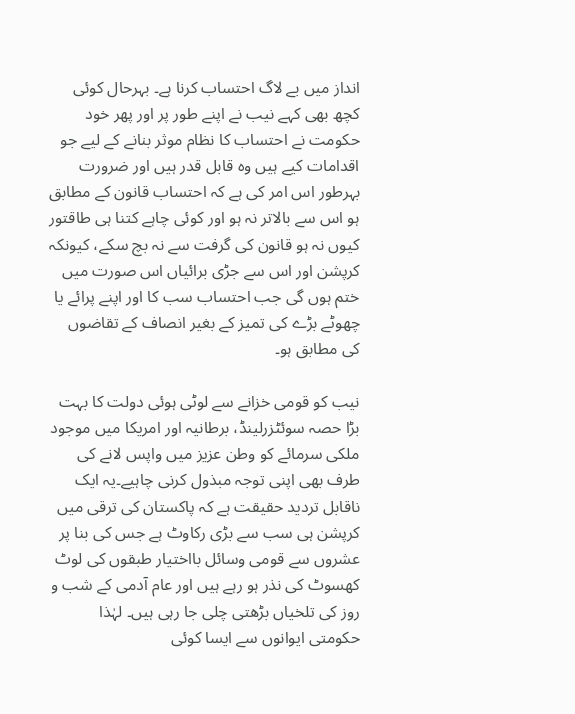انداز میں بے لاگ احتساب کرنا ہے۔ بہرحال کوئی کچھ بھی کہے نیب نے اپنے طور پر اور پھر خود حکومت نے احتساب کا نظام موثر بنانے کے لیے جو اقدامات کیے ہیں وہ قابل قدر ہیں اور ضرورت بہرطور اس امر کی ہے کہ احتساب قانون کے مطابق ہو اس سے بالاتر نہ ہو اور کوئی چاہے کتنا ہی طاقتور کیوں نہ ہو قانون کی گرفت سے نہ بچ سکے، کیونکہ کرپشن اور اس سے جڑی برائیاں اس صورت میں ختم ہوں گی جب احتساب سب کا اور اپنے پرائے یا چھوٹے بڑے کی تمیز کے بغیر انصاف کے تقاضوں کی مطابق ہو۔

نیب کو قومی خزانے سے لوٹی ہوئی دولت کا بہت بڑا حصہ سوئٹزرلینڈ، برطانیہ اور امریکا میں موجود ملکی سرمائے کو وطن عزیز میں واپس لانے کی طرف بھی اپنی توجہ مبذول کرنی چاہیے۔یہ ایک ناقابل تردید حقیقت ہے کہ پاکستان کی ترقی میں کرپشن ہی سب سے بڑی رکاوٹ ہے جس کی بنا پر عشروں سے قومی وسائل بااختیار طبقوں کی لوٹ کھسوٹ کی نذر ہو رہے ہیں اور عام آدمی کے شب و روز کی تلخیاں بڑھتی چلی جا رہی ہیں۔ لہٰذا حکومتی ایوانوں سے ایسا کوئی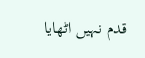قدم نہیں اٹھایا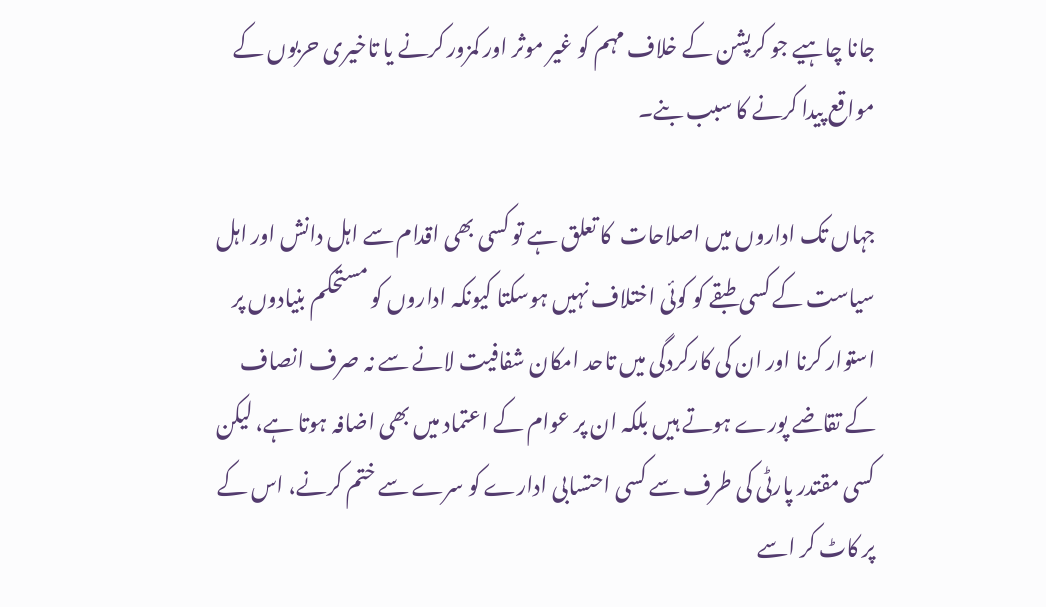جانا چاہیے جو کرپشن کے خلاف مہم کو غیر موثر اور کمزور کرنے یا تاخیری حربوں کے مواقع پیدا کرنے کا سبب بنے۔

جہاں تک اداروں میں اصلاحات  کا تعلق ہے تو کسی بھی اقدام سے اہل دانش اور اہل سیاست کے کسی طبقے کو کوئی اختلاف نہیں ہوسکتا کیونکہ اداروں کو مستحکم بنیادوں پر استوار کرنا اور ان کی کارکردگی میں تاحد امکان شفافیت لانے سے نہ صرف انصاف کے تقاضے پورے ہوتے ہیں بلکہ ان پر عوام کے اعتماد میں بھی اضافہ ہوتا ہے، لیکن کسی مقتدر پارٹی کی طرف سے کسی احتسابی ادارے کو سرے سے ختم کرنے، اس کے پر کاٹ کر اسے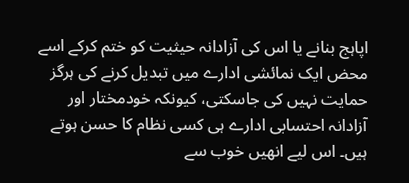اپاہج بنانے یا اس کی آزادانہ حیثیت کو ختم کرکے اسے محض ایک نمائشی ادارے میں تبدیل کرنے کی ہرگز حمایت نہیں کی جاسکتی، کیونکہ خودمختار اور آزادانہ احتسابی ادارے ہی کسی نظام کا حسن ہوتے ہیں۔ اس لیے انھیں خوب سے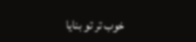خوب تر تو بنایا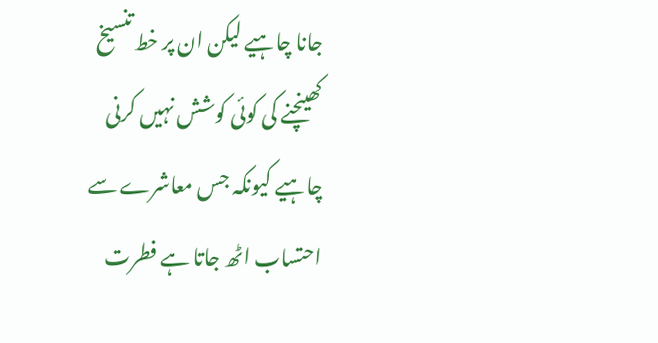جانا چاہیے لیکن ان پر خط تنسیخ کھینچنے کی کوئی کوشش نہیں کرنی چاہیے کیونکہ جس معاشرے سے احتساب اٹھ جاتا ہے فطرت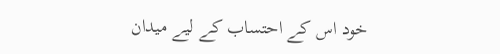خود اس کے احتساب کے لیے میدان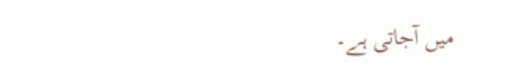میں آجاتی ہے۔